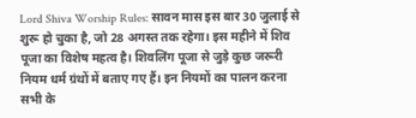Lord Shiva Worship Rules: सावन मास इस बार 30 जुलाई से शुरू हो चुका है, जो 28 अगस्त तक रहेगा। इस महीने में शिव पूजा का विशेष महत्व है। शिवलिंग पूजा से जुड़े कुछ जरूरी नियम धर्म ग्रंथों में बताए गए हैं। इन नियमों का पालन करना सभी के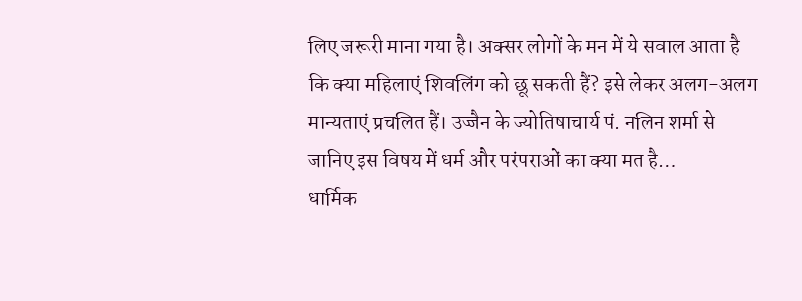लिए जरूरी माना गया है। अक्सर लोगों के मन में ये सवाल आता है कि क्या महिलाएं शिवलिंग को छू सकती हैं? इसे लेकर अलग-अलग मान्यताएं प्रचलित हैं। उज्जैन के ज्योतिषाचार्य पं. नलिन शर्मा से जानिए इस विषय में धर्म और परंपराओं का क्या मत है…
धार्मिक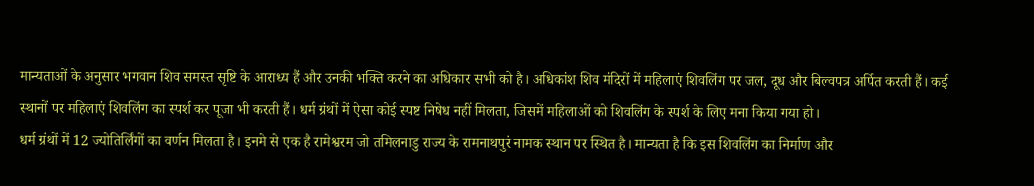मान्यताओं के अनुसार भगवान शिव समस्त सृष्टि के आराध्य हैं और उनकी भक्ति करने का अधिकार सभी को है। अधिकांश शिव मंदिरों में महिलाएं शिवलिंग पर जल, दूध और बिल्वपत्र अर्पित करती हैं। कई स्थानों पर महिलाएं शिवलिंग का स्पर्श कर पूजा भी करती हैं। धर्म ग्रंथों में ऐसा कोई स्पष्ट निषेध नहीं मिलता, जिसमें महिलाओं को शिवलिंग के स्पर्श के लिए मना किया गया हो।
धर्म ग्रंथों में 12 ज्योतिर्लिंगों का वर्णन मिलता है। इनमे से एक है रामेश्वरम जो तमिलनाडु राज्य के रामनाथपुरं नामक स्थान पर स्थित है। मान्यता है कि इस शिवलिंग का निर्माण और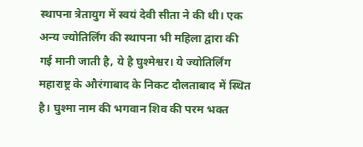स्थापना त्रेतायुग में स्वयं देवी सीता ने की थी। एक अन्य ज्योतिर्लिंग की स्थापना भी महिला द्वारा की गई मानी जाती है, ये है घुश्मेश्वर। ये ज्योतिर्लिंग महाराष्ट्र के औरंगाबाद के निकट दौलताबाद में स्थित है। घुश्मा नाम की भगवान शिव की परम भक्त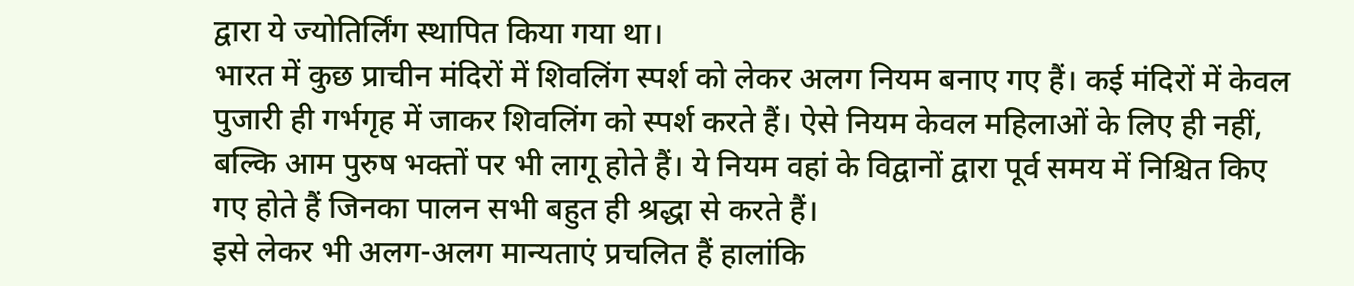द्वारा ये ज्योतिर्लिंग स्थापित किया गया था।
भारत में कुछ प्राचीन मंदिरों में शिवलिंग स्पर्श को लेकर अलग नियम बनाए गए हैं। कई मंदिरों में केवल पुजारी ही गर्भगृह में जाकर शिवलिंग को स्पर्श करते हैं। ऐसे नियम केवल महिलाओं के लिए ही नहीं, बल्कि आम पुरुष भक्तों पर भी लागू होते हैं। ये नियम वहां के विद्वानों द्वारा पूर्व समय में निश्चित किए गए होते हैं जिनका पालन सभी बहुत ही श्रद्धा से करते हैं।
इसे लेकर भी अलग-अलग मान्यताएं प्रचलित हैं हालांकि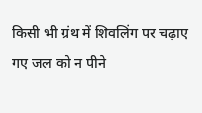किसी भी ग्रंथ में शिवलिंग पर चढ़ाए गए जल को न पीने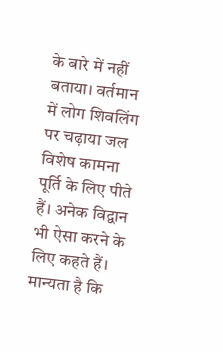के बारे में नहीं बताया। वर्तमान में लोग शिवलिंग पर चढ़ाया जल विशेष कामना पूर्ति के लिए पीते हैं। अनेक विद्वान भी ऐसा करने के लिए कहते हैं। मान्यता है कि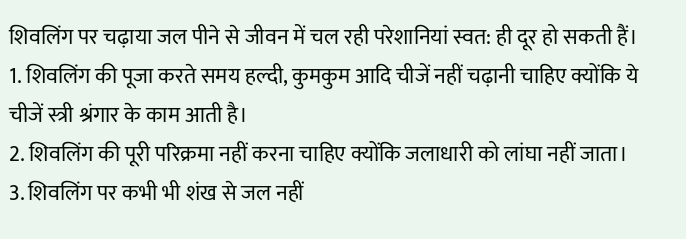शिवलिंग पर चढ़ाया जल पीने से जीवन में चल रही परेशानियां स्वत: ही दूर हो सकती हैं।
1. शिवलिंग की पूजा करते समय हल्दी, कुमकुम आदि चीजें नहीं चढ़ानी चाहिए क्योंकि ये चीजें स्त्री श्रंगार के काम आती है।
2. शिवलिंग की पूरी परिक्रमा नहीं करना चाहिए क्योंकि जलाधारी को लांघा नहीं जाता।
3. शिवलिंग पर कभी भी शंख से जल नहीं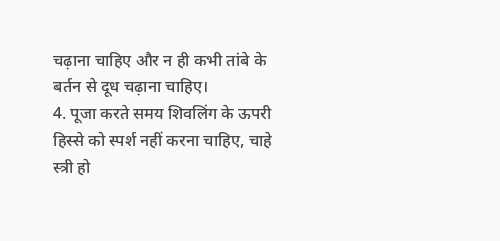चढ़ाना चाहिए और न ही कभी तांबे के बर्तन से दूध चढ़ाना चाहिए।
4. पूजा करते समय शिवलिंग के ऊपरी हिस्से को स्पर्श नहीं करना चाहिए, चाहे स्त्री हो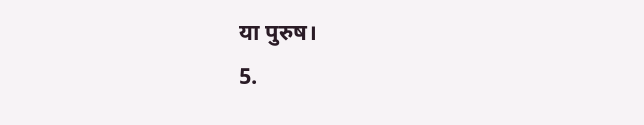या पुरुष।
5.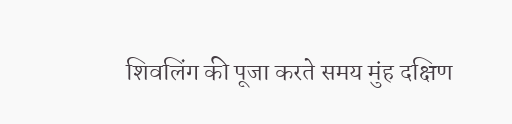शिवलिंग की पूजा करते समय मुंह दक्षिण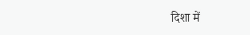दिशा में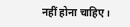नहीं होना चाहिए।